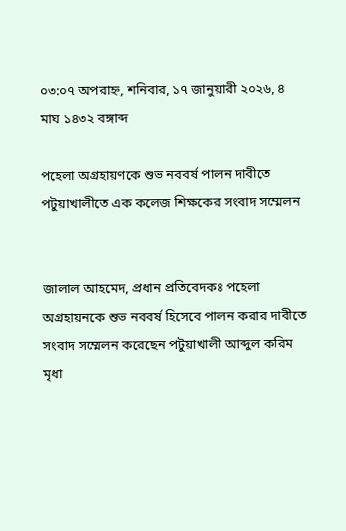০৩:০৭ অপরাহ্ন, শনিবার, ১৭ জানুয়ারী ২০২৬, ৪ মাঘ ১৪৩২ বঙ্গাব্দ

পহেলা অগ্রহায়ণকে শুভ নববর্ষ পালন দাবীতে পটুয়াখালীতে এক কলেজ শিক্ষকের সংবাদ সম্মেলন


জালাল আহমেদ, প্রধান প্রতিবেদকঃ পহেলা অগ্রহায়নকে শুভ নববর্ষ হিসেবে পালন করার দাবীতে সংবাদ সম্মেলন করেছেন পটুয়াখালী আব্দুল করিম মৃধা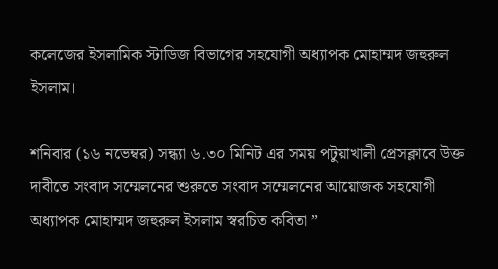কলেজের ইসলামিক স্টাডিজ বিভাগের সহযোগী অধ্যাপক মোহাম্মদ জহুরুল ইসলাম।

শনিবার (১৬ নভেম্বর) সন্ধ্যা ৬.৩০ মিনিট এর সময় পটুয়াখালী প্রেসক্লাবে উক্ত দাবীতে সংবাদ সম্মেলনের শুরুতে সংবাদ সম্মেলনের আয়োজক সহযোগী অধ্যাপক মোহাম্মদ জহুরুল ইসলাম স্বরচিত কবিতা ”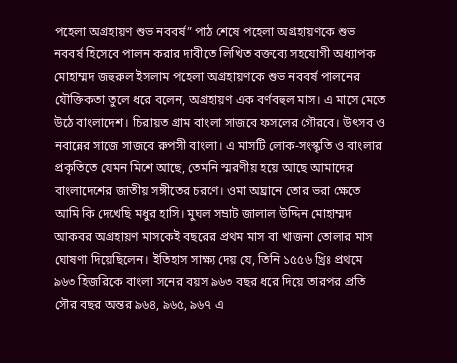পহেলা অগ্রহায়ণ শুভ নববর্ষ” পাঠ শেষে পহেলা অগ্রহায়ণকে শুভ নববর্ষ হিসেবে পালন করার দাবীতে লিখিত বক্তব্যে সহযোগী অধ্যাপক মোহাম্মদ জহুরুল ইসলাম পহেলা অগ্রহায়ণকে শুভ নববর্ষ পালনের যৌক্তিকতা তুলে ধরে বলেন, অগ্রহায়ণ এক বর্ণবহুল মাস। এ মাসে মেতে উঠে বাংলাদেশ। চিরায়ত গ্রাম বাংলা সাজবে ফসলের গৌরবে। উৎসব ও নবান্নের সাজে সাজবে রুপসী বাংলা। এ মাসটি লোক-সংস্কৃতি ও বাংলার প্রকৃতিতে যেমন মিশে আছে, তেমনি স্মরণীয় হয়ে আছে আমাদের বাংলাদেশের জাতীয় সঙ্গীতের চরণে। ওমা অঘ্রানে তোর ভরা ক্ষেতে আমি কি দেখেছি মধুর হাসি। মুঘল সম্রাট জালাল উদ্দিন মোহাম্মদ আকবর অগ্রহায়ণ মাসকেই বছরের প্রথম মাস বা খাজনা তোলার মাস ঘোষণা দিয়েছিলেন। ইতিহাস সাক্ষ্য দেয় যে, তিনি ১৫৫৬ খ্রিঃ প্রথমে ৯৬৩ হিজরিকে বাংলা সনের বয়স ৯৬৩ বছর ধরে দিয়ে তারপর প্রতি সৌর বছর অন্তর ৯৬৪, ৯৬৫, ৯৬৭ এ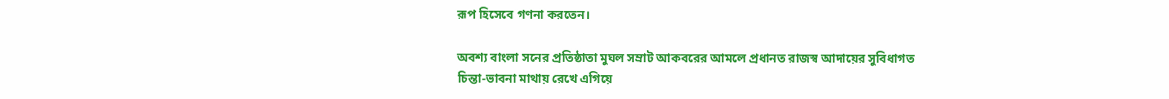রূপ হিসেবে গণনা করতেন।

অবশ্য বাংলা সনের প্রতিষ্ঠাতা মুঘল সম্রাট আকবরের আমলে প্রধানত রাজস্ব আদায়ের সুবিধাগত চিন্তা-ভাবনা মাথায় রেখে এগিয়ে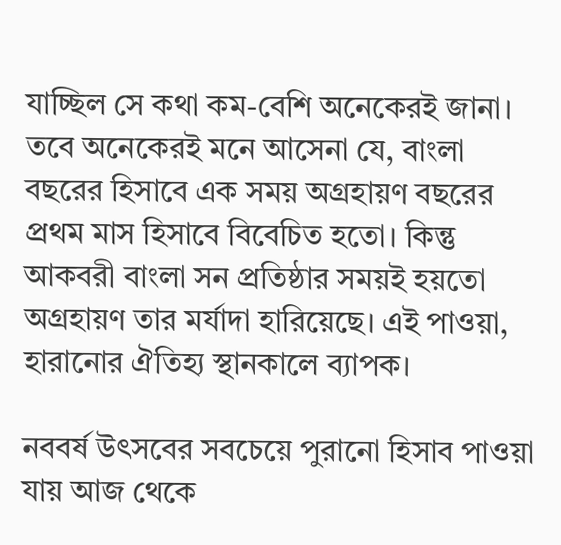যাচ্ছিল সে কথা কম-বেশি অনেকেরই জানা। তবে অনেকেরই মনে আসেনা যে, বাংলা বছরের হিসাবে এক সময় অগ্রহায়ণ বছরের প্রথম মাস হিসাবে বিবেচিত হতো। কিন্তু আকবরী বাংলা সন প্রতিষ্ঠার সময়ই হয়তো অগ্রহায়ণ তার মর্যাদা হারিয়েছে। এই পাওয়া, হারানোর ঐতিহ্য স্থানকালে ব্যাপক।

নববর্ষ উৎসবের সবচেয়ে পুরানো হিসাব পাওয়া যায় আজ থেকে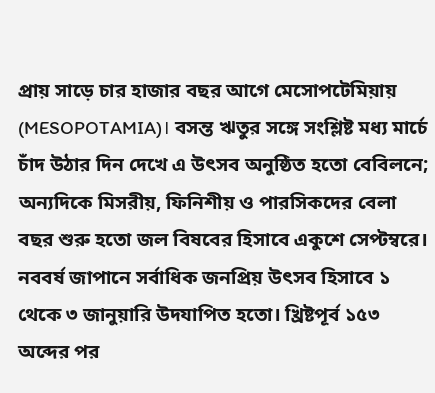প্রায় সাড়ে চার হাজার বছর আগে মেসোপটেমিয়ায় (MESOPOTAMIA)। বসন্ত ঋতুর সঙ্গে সংশ্লিষ্ট মধ্য মার্চে চাঁদ উঠার দিন দেখে এ উৎসব অনুষ্ঠিত হতো বেবিলনে; অন্যদিকে মিসরীয়, ফিনিশীয় ও পারসিকদের বেলা বছর শুরু হতো জল বিষবের হিসাবে একুশে সেপ্টম্বরে। নববর্ষ জাপানে সর্বাধিক জনপ্রিয় উৎসব হিসাবে ১ থেকে ৩ জানুয়ারি উদযাপিত হতো। খ্রিষ্টপূর্ব ১৫৩ অব্দের পর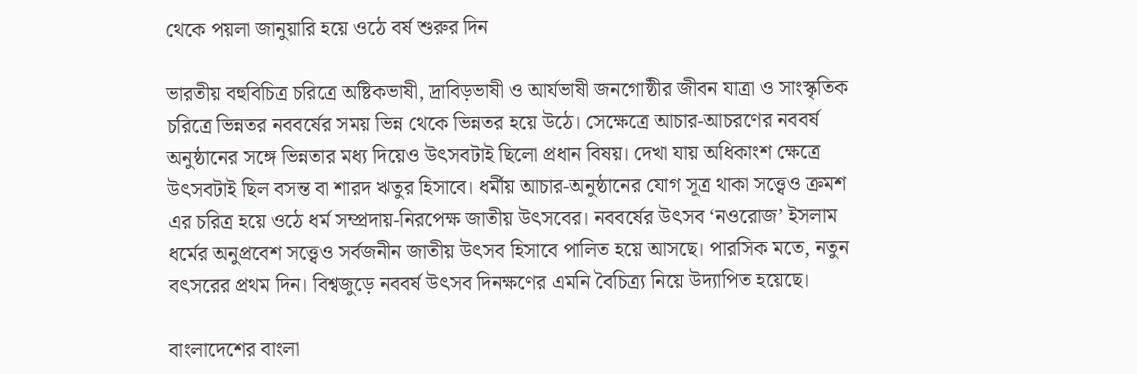থেকে পয়লা জানুয়ারি হয়ে ওঠে বর্ষ শুরুর দিন

ভারতীয় বহুবিচিত্র চরিত্রে অষ্টিকভাষী, দ্রাবিড়ভাষী ও আর্যভাষী জনগোষ্ঠীর জীবন যাত্রা ও সাংস্কৃতিক চরিত্রে ভিন্নতর নববর্ষের সময় ভিন্ন থেকে ভিন্নতর হয়ে উঠে। সেক্ষেত্রে আচার-আচরণের নববর্ষ অনুষ্ঠানের সঙ্গে ভিন্নতার মধ্য দিয়েও উৎসবটাই ছিলো প্রধান বিষয়। দেখা যায় অধিকাংশ ক্ষেত্রে উৎসবটাই ছিল বসন্ত বা শারদ ঋতুর হিসাবে। ধর্মীয় আচার-অনুষ্ঠানের যোগ সূত্র থাকা সত্ত্বেও ক্রমশ এর চরিত্র হয়ে ওঠে ধর্ম সম্প্রদায়-নিরপেক্ষ জাতীয় উৎসবের। নববর্ষের উৎসব ‘নওরোজ’ ইসলাম ধর্মের অনুপ্রবেশ সত্ত্বেও সর্বজনীন জাতীয় উৎসব হিসাবে পালিত হয়ে আসছে। পারসিক মতে, নতুন বৎসরের প্রথম দিন। বিশ্বজুড়ে নববর্ষ উৎসব দিনক্ষণের এমনি বৈচিত্র্য নিয়ে উদ্যাপিত হয়েছে।

বাংলাদেশের বাংলা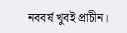নববর্ষ খুবই প্রাচীন।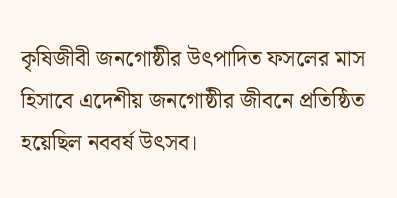কৃষিজীবী জনগোষ্ঠীর উৎপাদিত ফসলের মাস হিসাবে এদেশীয় জনগোষ্ঠীর জীবনে প্রতিষ্ঠিত হয়েছিল নববর্ষ উৎসব।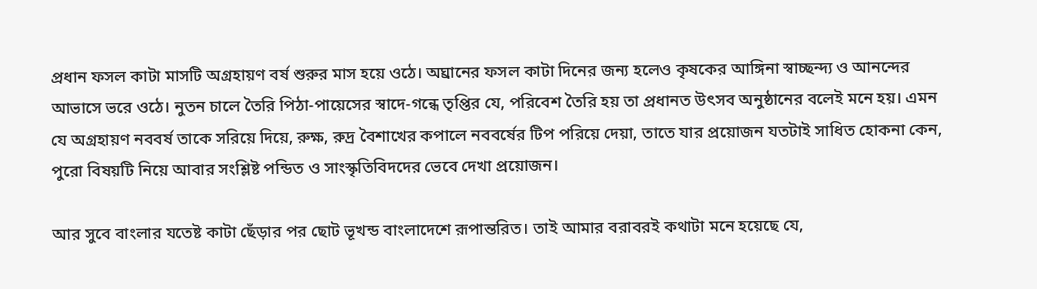প্রধান ফসল কাটা মাসটি অগ্রহায়ণ বর্ষ শুরুর মাস হয়ে ওঠে। অঘ্রানের ফসল কাটা দিনের জন্য হলেও কৃষকের আঙ্গিনা স্বাচ্ছন্দ্য ও আনন্দের আভাসে ভরে ওঠে। নুতন চালে তৈরি পিঠা-পায়েসের স্বাদে-গন্ধে তৃপ্তির যে, পরিবেশ তৈরি হয় তা প্রধানত উৎসব অনুষ্ঠানের বলেই মনে হয়। এমন যে অগ্রহায়ণ নববর্ষ তাকে সরিয়ে দিয়ে, রুক্ষ, রুদ্র বৈশাখের কপালে নববর্ষের টিপ পরিয়ে দেয়া, তাতে যার প্রয়োজন যতটাই সাধিত হোকনা কেন, পুরো বিষয়টি নিয়ে আবার সংশ্লিষ্ট পন্ডিত ও সাংস্কৃতিবিদদের ভেবে দেখা প্রয়োজন।

আর সুবে বাংলার যতেষ্ট কাটা ছেঁড়ার পর ছোট ভূখন্ড বাংলাদেশে রূপান্তরিত। তাই আমার বরাবরই কথাটা মনে হয়েছে যে,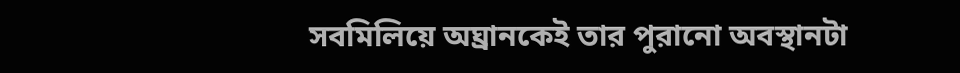সবমিলিয়ে অঘ্রানকেই তার পুরানো অবস্থানটা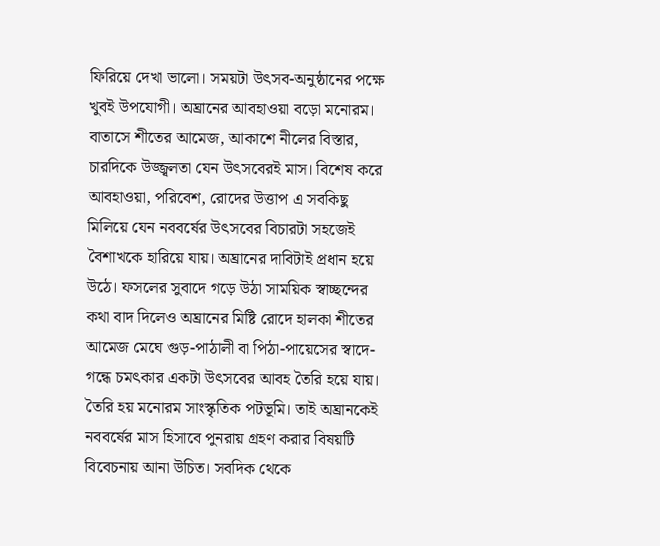ফিরিয়ে দেখা ভালো। সময়টা উৎসব-অনুষ্ঠানের পক্ষে খুবই উপযোগী। অঘ্রানের আবহাওয়া বড়ো মনোরম। বাতাসে শীতের আমেজ, আকাশে নীলের বিস্তার, চারদিকে উজ্জ্বলতা যেন উৎসবেরই মাস। বিশেষ করে আবহাওয়া, পরিবেশ, রোদের উত্তাপ এ সবকিছু মিলিয়ে যেন নববর্ষের উৎসবের বিচারটা সহজেই বৈশাখকে হারিয়ে যায়। অঘ্রানের দাবিটাই প্রধান হয়ে উঠে। ফসলের সুবাদে গড়ে উঠা সাময়িক স্বাচ্ছন্দের কথা বাদ দিলেও অঘ্রানের মিষ্টি রোদে হালকা শীতের আমেজ মেঘে গুড়-পাঠালী বা পিঠা-পায়েসের স্বাদে-গন্ধে চমৎকার একটা উৎসবের আবহ তৈরি হয়ে যায়। তৈরি হয় মনোরম সাংস্কৃতিক পটভূমি। তাই অঘ্রানকেই নববর্ষের মাস হিসাবে পুনরায় গ্রহণ করার বিষয়টি বিবেচনায় আনা উচিত। সবদিক থেকে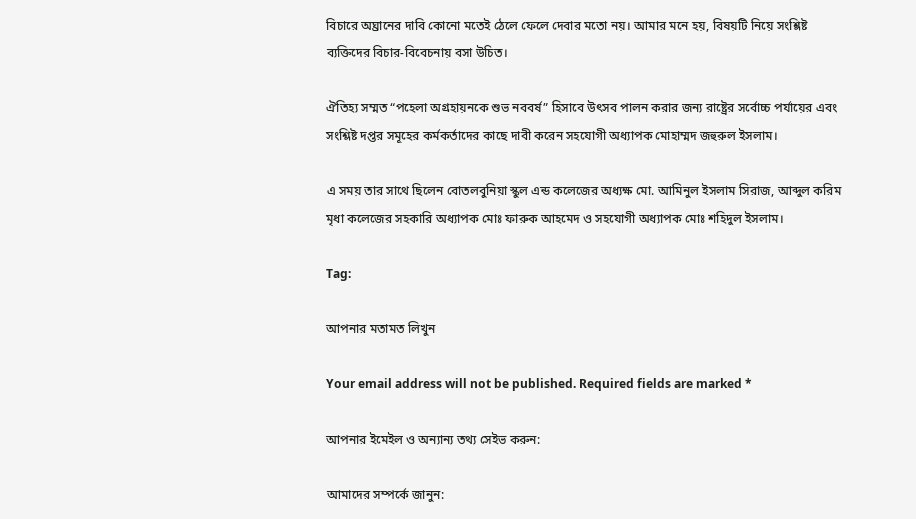বিচারে অঘ্রানের দাবি কোনো মতেই ঠেলে ফেলে দেবার মতো নয়। আমার মনে হয়, বিষয়টি নিয়ে সংশ্লিষ্ট ব্যক্তিদের বিচার-বিবেচনায় বসা উচিত।

ঐতিহ্য সম্মত “পহেলা অগ্রহায়নকে শুভ নববর্ষ” হিসাবে উৎসব পালন করার জন্য রাষ্ট্রের সর্বোচ্চ পর্যায়ের এবং সংশ্লিষ্ট দপ্তর সমূহের কর্মকর্তাদের কাছে দাবী করেন সহযোগী অধ্যাপক মোহাম্মদ জহুরুল ইসলাম।

এ সময় তার সাথে ছিলেন বোতলবুনিয়া স্কুল এন্ড কলেজের অধ্যক্ষ মো. আমিনুল ইসলাম সিরাজ, আব্দুল করিম মৃধা কলেজের সহকারি অধ্যাপক মোঃ ফারুক আহমেদ ও সহযোগী অধ্যাপক মোঃ শহিদুল ইসলাম।

Tag:

আপনার মতামত লিখুন

Your email address will not be published. Required fields are marked *

আপনার ইমেইল ও অন্যান্য তথ্য সেইভ করুন:

আমাদের সম্পর্কে জানুন: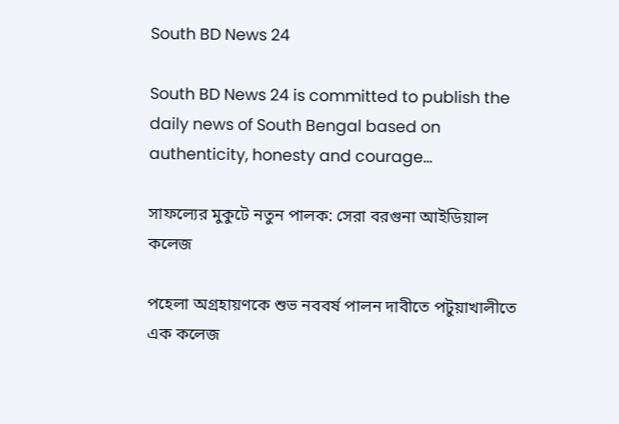South BD News 24

South BD News 24 is committed to publish the daily news of South Bengal based on authenticity, honesty and courage...

সাফল্যের মুকুটে নতুন পালক: সেরা বরগুনা আইডিয়াল কলেজ

পহেলা অগ্রহায়ণকে শুভ নববর্ষ পালন দাবীতে পটুয়াখালীতে এক কলেজ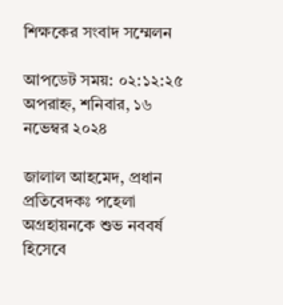শিক্ষকের সংবাদ সম্মেলন

আপডেট সময়: ০২:১২:২৫ অপরাহ্ন, শনিবার, ১৬ নভেম্বর ২০২৪

জালাল আহমেদ, প্রধান প্রতিবেদকঃ পহেলা অগ্রহায়নকে শুভ নববর্ষ হিসেবে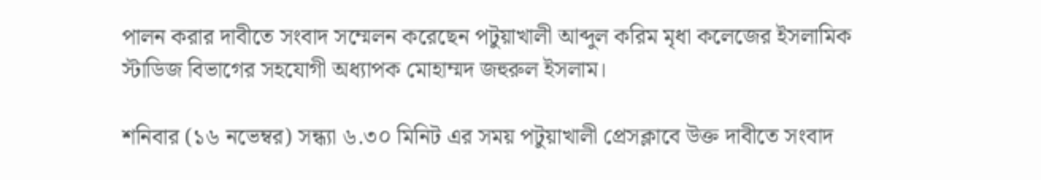পালন করার দাবীতে সংবাদ সম্মেলন করেছেন পটুয়াখালী আব্দুল করিম মৃধা কলেজের ইসলামিক স্টাডিজ বিভাগের সহযোগী অধ্যাপক মোহাম্মদ জহুরুল ইসলাম।

শনিবার (১৬ নভেম্বর) সন্ধ্যা ৬.৩০ মিনিট এর সময় পটুয়াখালী প্রেসক্লাবে উক্ত দাবীতে সংবাদ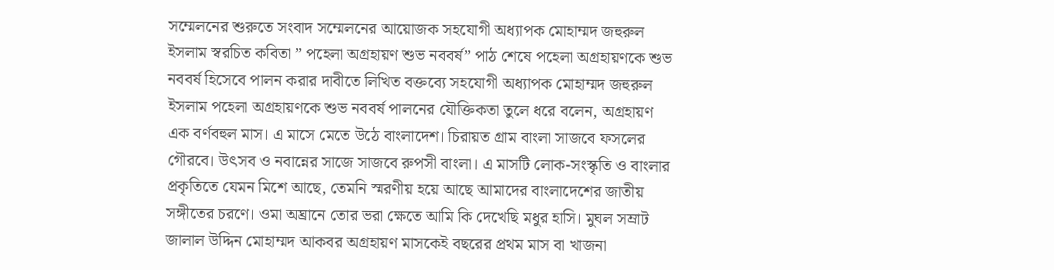সম্মেলনের শুরুতে সংবাদ সম্মেলনের আয়োজক সহযোগী অধ্যাপক মোহাম্মদ জহুরুল ইসলাম স্বরচিত কবিতা ” পহেলা অগ্রহায়ণ শুভ নববর্ষ” পাঠ শেষে পহেলা অগ্রহায়ণকে শুভ নববর্ষ হিসেবে পালন করার দাবীতে লিখিত বক্তব্যে সহযোগী অধ্যাপক মোহাম্মদ জহুরুল ইসলাম পহেলা অগ্রহায়ণকে শুভ নববর্ষ পালনের যৌক্তিকতা তুলে ধরে বলেন, অগ্রহায়ণ এক বর্ণবহুল মাস। এ মাসে মেতে উঠে বাংলাদেশ। চিরায়ত গ্রাম বাংলা সাজবে ফসলের গৌরবে। উৎসব ও নবান্নের সাজে সাজবে রুপসী বাংলা। এ মাসটি লোক-সংস্কৃতি ও বাংলার প্রকৃতিতে যেমন মিশে আছে, তেমনি স্মরণীয় হয়ে আছে আমাদের বাংলাদেশের জাতীয় সঙ্গীতের চরণে। ওমা অঘ্রানে তোর ভরা ক্ষেতে আমি কি দেখেছি মধুর হাসি। মুঘল সম্রাট জালাল উদ্দিন মোহাম্মদ আকবর অগ্রহায়ণ মাসকেই বছরের প্রথম মাস বা খাজনা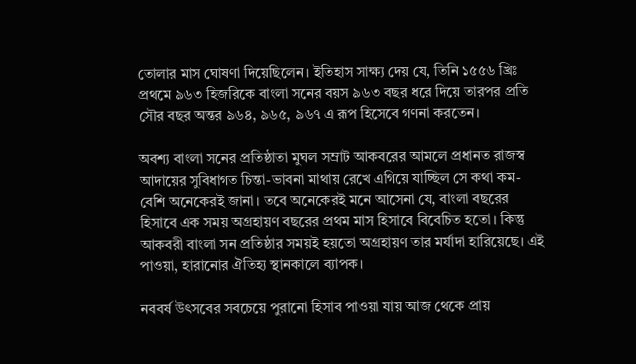তোলার মাস ঘোষণা দিয়েছিলেন। ইতিহাস সাক্ষ্য দেয় যে, তিনি ১৫৫৬ খ্রিঃ প্রথমে ৯৬৩ হিজরিকে বাংলা সনের বয়স ৯৬৩ বছর ধরে দিয়ে তারপর প্রতি সৌর বছর অন্তর ৯৬৪, ৯৬৫, ৯৬৭ এ রূপ হিসেবে গণনা করতেন।

অবশ্য বাংলা সনের প্রতিষ্ঠাতা মুঘল সম্রাট আকবরের আমলে প্রধানত রাজস্ব আদায়ের সুবিধাগত চিন্তা-ভাবনা মাথায় রেখে এগিয়ে যাচ্ছিল সে কথা কম-বেশি অনেকেরই জানা। তবে অনেকেরই মনে আসেনা যে, বাংলা বছরের হিসাবে এক সময় অগ্রহায়ণ বছরের প্রথম মাস হিসাবে বিবেচিত হতো। কিন্তু আকবরী বাংলা সন প্রতিষ্ঠার সময়ই হয়তো অগ্রহায়ণ তার মর্যাদা হারিয়েছে। এই পাওয়া, হারানোর ঐতিহ্য স্থানকালে ব্যাপক।

নববর্ষ উৎসবের সবচেয়ে পুরানো হিসাব পাওয়া যায় আজ থেকে প্রায়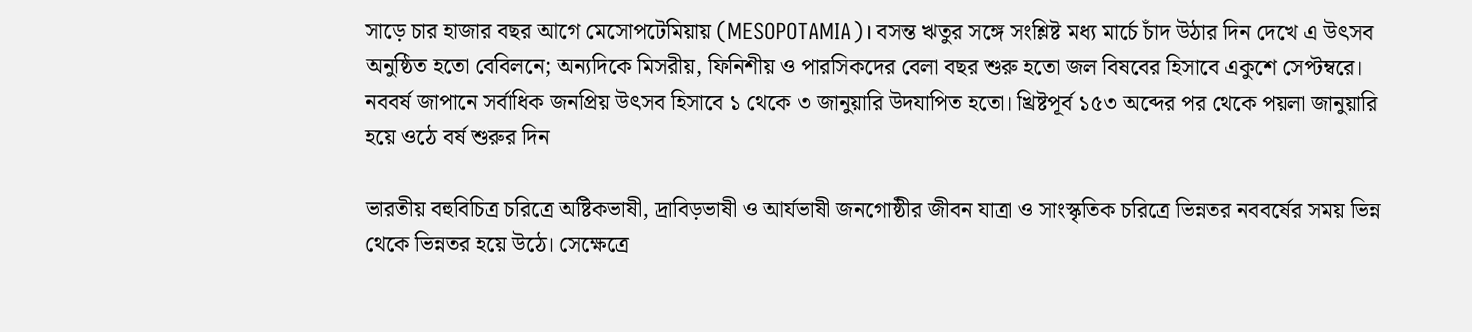সাড়ে চার হাজার বছর আগে মেসোপটেমিয়ায় (MESOPOTAMIA)। বসন্ত ঋতুর সঙ্গে সংশ্লিষ্ট মধ্য মার্চে চাঁদ উঠার দিন দেখে এ উৎসব অনুষ্ঠিত হতো বেবিলনে; অন্যদিকে মিসরীয়, ফিনিশীয় ও পারসিকদের বেলা বছর শুরু হতো জল বিষবের হিসাবে একুশে সেপ্টম্বরে। নববর্ষ জাপানে সর্বাধিক জনপ্রিয় উৎসব হিসাবে ১ থেকে ৩ জানুয়ারি উদযাপিত হতো। খ্রিষ্টপূর্ব ১৫৩ অব্দের পর থেকে পয়লা জানুয়ারি হয়ে ওঠে বর্ষ শুরুর দিন

ভারতীয় বহুবিচিত্র চরিত্রে অষ্টিকভাষী, দ্রাবিড়ভাষী ও আর্যভাষী জনগোষ্ঠীর জীবন যাত্রা ও সাংস্কৃতিক চরিত্রে ভিন্নতর নববর্ষের সময় ভিন্ন থেকে ভিন্নতর হয়ে উঠে। সেক্ষেত্রে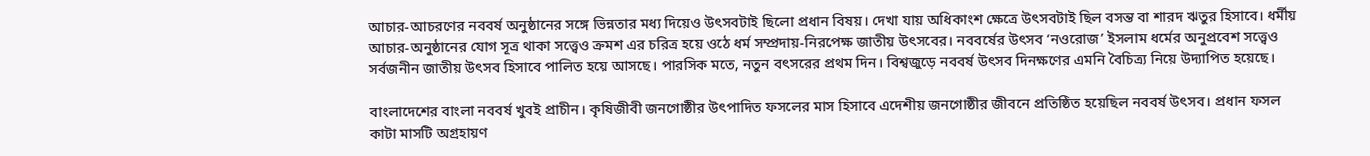আচার-আচরণের নববর্ষ অনুষ্ঠানের সঙ্গে ভিন্নতার মধ্য দিয়েও উৎসবটাই ছিলো প্রধান বিষয়। দেখা যায় অধিকাংশ ক্ষেত্রে উৎসবটাই ছিল বসন্ত বা শারদ ঋতুর হিসাবে। ধর্মীয় আচার-অনুষ্ঠানের যোগ সূত্র থাকা সত্ত্বেও ক্রমশ এর চরিত্র হয়ে ওঠে ধর্ম সম্প্রদায়-নিরপেক্ষ জাতীয় উৎসবের। নববর্ষের উৎসব ‘নওরোজ’ ইসলাম ধর্মের অনুপ্রবেশ সত্ত্বেও সর্বজনীন জাতীয় উৎসব হিসাবে পালিত হয়ে আসছে। পারসিক মতে, নতুন বৎসরের প্রথম দিন। বিশ্বজুড়ে নববর্ষ উৎসব দিনক্ষণের এমনি বৈচিত্র্য নিয়ে উদ্যাপিত হয়েছে।

বাংলাদেশের বাংলা নববর্ষ খুবই প্রাচীন। কৃষিজীবী জনগোষ্ঠীর উৎপাদিত ফসলের মাস হিসাবে এদেশীয় জনগোষ্ঠীর জীবনে প্রতিষ্ঠিত হয়েছিল নববর্ষ উৎসব। প্রধান ফসল কাটা মাসটি অগ্রহায়ণ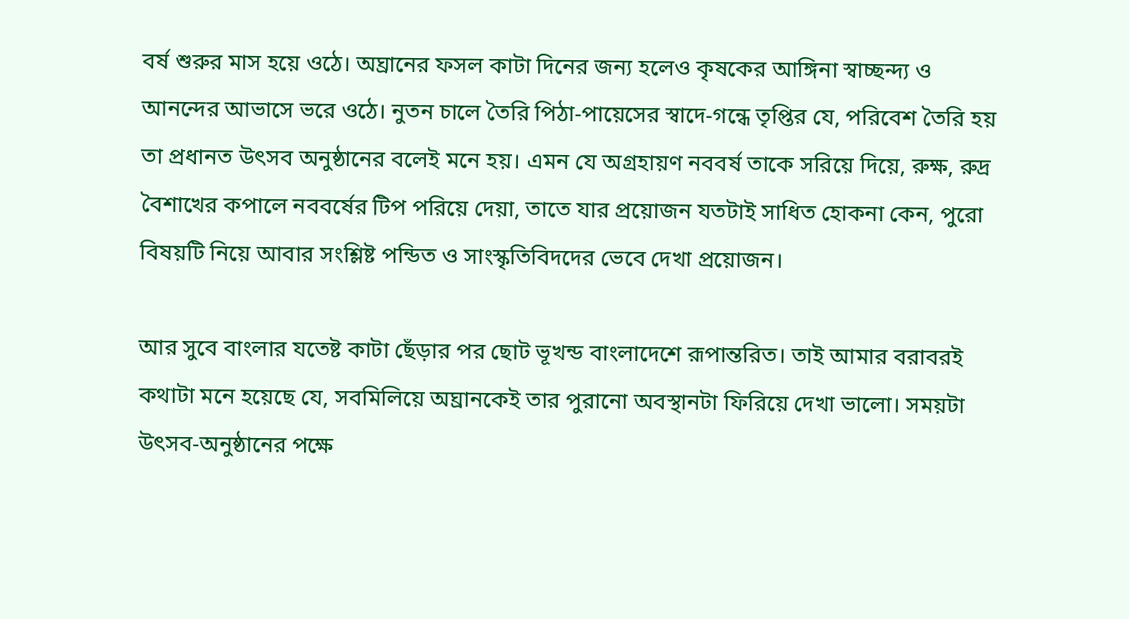বর্ষ শুরুর মাস হয়ে ওঠে। অঘ্রানের ফসল কাটা দিনের জন্য হলেও কৃষকের আঙ্গিনা স্বাচ্ছন্দ্য ও আনন্দের আভাসে ভরে ওঠে। নুতন চালে তৈরি পিঠা-পায়েসের স্বাদে-গন্ধে তৃপ্তির যে, পরিবেশ তৈরি হয় তা প্রধানত উৎসব অনুষ্ঠানের বলেই মনে হয়। এমন যে অগ্রহায়ণ নববর্ষ তাকে সরিয়ে দিয়ে, রুক্ষ, রুদ্র বৈশাখের কপালে নববর্ষের টিপ পরিয়ে দেয়া, তাতে যার প্রয়োজন যতটাই সাধিত হোকনা কেন, পুরো বিষয়টি নিয়ে আবার সংশ্লিষ্ট পন্ডিত ও সাংস্কৃতিবিদদের ভেবে দেখা প্রয়োজন।

আর সুবে বাংলার যতেষ্ট কাটা ছেঁড়ার পর ছোট ভূখন্ড বাংলাদেশে রূপান্তরিত। তাই আমার বরাবরই কথাটা মনে হয়েছে যে, সবমিলিয়ে অঘ্রানকেই তার পুরানো অবস্থানটা ফিরিয়ে দেখা ভালো। সময়টা উৎসব-অনুষ্ঠানের পক্ষে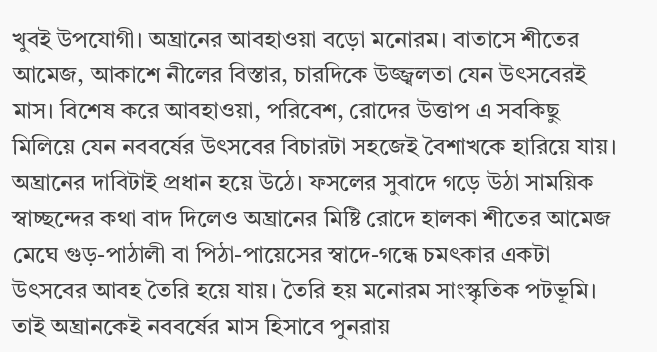খুবই উপযোগী। অঘ্রানের আবহাওয়া বড়ো মনোরম। বাতাসে শীতের আমেজ, আকাশে নীলের বিস্তার, চারদিকে উজ্জ্বলতা যেন উৎসবেরই মাস। বিশেষ করে আবহাওয়া, পরিবেশ, রোদের উত্তাপ এ সবকিছু মিলিয়ে যেন নববর্ষের উৎসবের বিচারটা সহজেই বৈশাখকে হারিয়ে যায়। অঘ্রানের দাবিটাই প্রধান হয়ে উঠে। ফসলের সুবাদে গড়ে উঠা সাময়িক স্বাচ্ছন্দের কথা বাদ দিলেও অঘ্রানের মিষ্টি রোদে হালকা শীতের আমেজ মেঘে গুড়-পাঠালী বা পিঠা-পায়েসের স্বাদে-গন্ধে চমৎকার একটা উৎসবের আবহ তৈরি হয়ে যায়। তৈরি হয় মনোরম সাংস্কৃতিক পটভূমি। তাই অঘ্রানকেই নববর্ষের মাস হিসাবে পুনরায়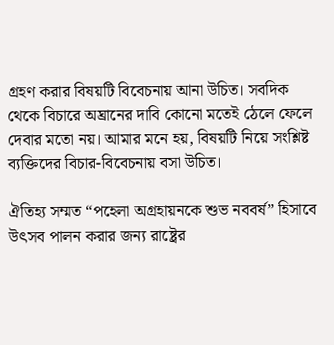গ্রহণ করার বিষয়টি বিবেচনায় আনা উচিত। সবদিক থেকে বিচারে অঘ্রানের দাবি কোনো মতেই ঠেলে ফেলে দেবার মতো নয়। আমার মনে হয়, বিষয়টি নিয়ে সংশ্লিষ্ট ব্যক্তিদের বিচার-বিবেচনায় বসা উচিত।

ঐতিহ্য সম্মত “পহেলা অগ্রহায়নকে শুভ নববর্ষ” হিসাবে উৎসব পালন করার জন্য রাষ্ট্রের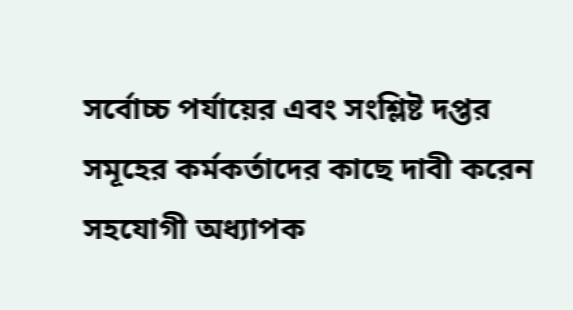সর্বোচ্চ পর্যায়ের এবং সংশ্লিষ্ট দপ্তর সমূহের কর্মকর্তাদের কাছে দাবী করেন সহযোগী অধ্যাপক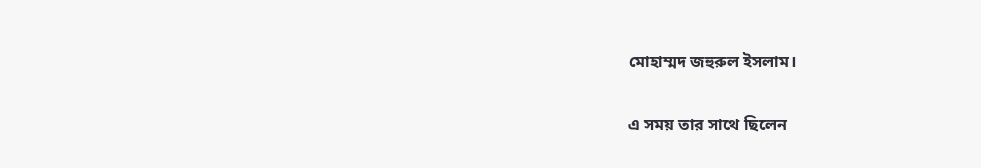মোহাম্মদ জহুরুল ইসলাম।

এ সময় তার সাথে ছিলেন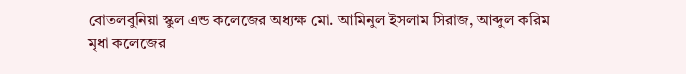বোতলবুনিয়া স্কুল এন্ড কলেজের অধ্যক্ষ মো. আমিনুল ইসলাম সিরাজ, আব্দুল করিম মৃধা কলেজের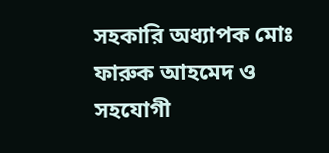সহকারি অধ্যাপক মোঃ ফারুক আহমেদ ও সহযোগী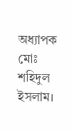অধ্যাপক মোঃ শহিদুল ইসলাম।